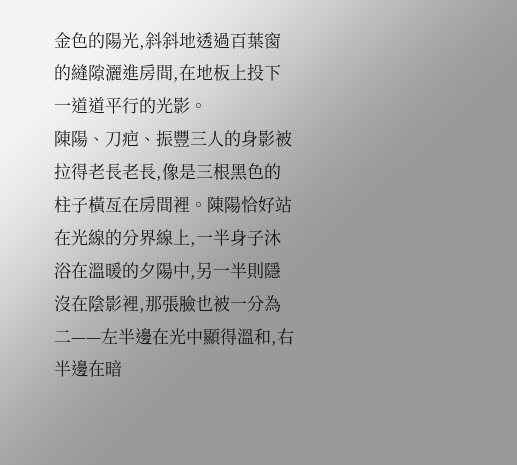金色的陽光,斜斜地透過百葉窗的縫隙灑進房間,在地板上投下一道道平行的光影。
陳陽、刀疤、振豐三人的身影被拉得老長老長,像是三根黑色的柱子橫亙在房間裡。陳陽恰好站在光線的分界線上,一半身子沐浴在溫暖的夕陽中,另一半則隱沒在陰影裡,那張臉也被一分為二——左半邊在光中顯得溫和,右半邊在暗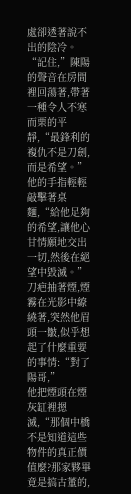處卻透著說不出的陰冷。
“記住,”陳陽的聲音在房間裡回蕩著,帶著一種令人不寒而栗的平靜,“最鋒利的複仇不是刀劍,而是希望。”
他的手指輕輕敲擊著桌麵,“給他足夠的希望,讓他心甘情願地交出一切,然後在絕望中毀滅。”
刀疤抽著煙,煙霧在光影中繚繞著,突然他眉頭一皺,似乎想起了什麼重要的事情:“對了陽哥,”
他把煙頭在煙灰缸裡摁滅,“那個中橋不是知道這些物件的真正價值麼?那家夥畢竟是搞古董的,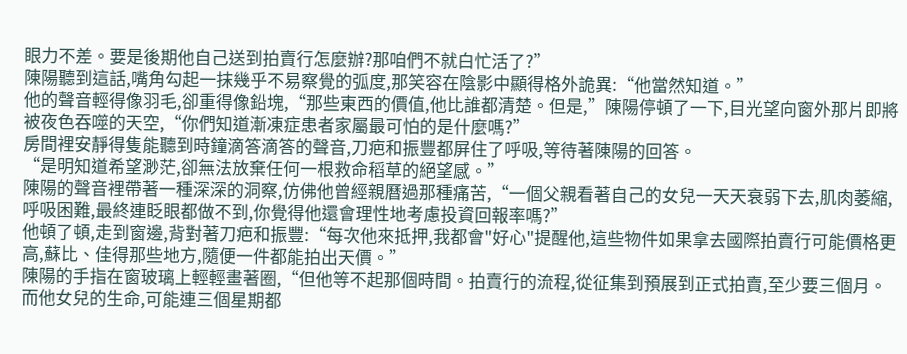眼力不差。要是後期他自己送到拍賣行怎麼辦?那咱們不就白忙活了?”
陳陽聽到這話,嘴角勾起一抹幾乎不易察覺的弧度,那笑容在陰影中顯得格外詭異:“他當然知道。”
他的聲音輕得像羽毛,卻重得像鉛塊,“那些東西的價值,他比誰都清楚。但是,”陳陽停頓了一下,目光望向窗外那片即將被夜色吞噬的天空,“你們知道漸凍症患者家屬最可怕的是什麼嗎?”
房間裡安靜得隻能聽到時鐘滴答滴答的聲音,刀疤和振豐都屏住了呼吸,等待著陳陽的回答。
“是明知道希望渺茫,卻無法放棄任何一根救命稻草的絕望感。”
陳陽的聲音裡帶著一種深深的洞察,仿佛他曾經親曆過那種痛苦,“一個父親看著自己的女兒一天天衰弱下去,肌肉萎縮,呼吸困難,最終連眨眼都做不到,你覺得他還會理性地考慮投資回報率嗎?”
他頓了頓,走到窗邊,背對著刀疤和振豐:“每次他來抵押,我都會"好心"提醒他,這些物件如果拿去國際拍賣行可能價格更高,蘇比、佳得那些地方,隨便一件都能拍出天價。”
陳陽的手指在窗玻璃上輕輕畫著圈,“但他等不起那個時間。拍賣行的流程,從征集到預展到正式拍賣,至少要三個月。而他女兒的生命,可能連三個星期都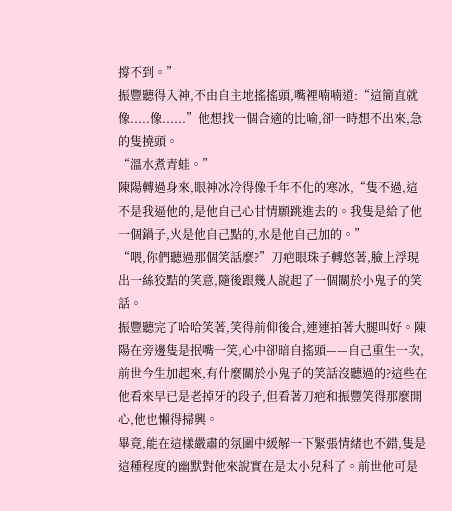撐不到。”
振豐聽得入神,不由自主地搖搖頭,嘴裡喃喃道:“這簡直就像.....像......”他想找一個合適的比喻,卻一時想不出來,急的隻撓頭。
“溫水煮青蛙。”
陳陽轉過身來,眼神冰冷得像千年不化的寒冰,“隻不過,這不是我逼他的,是他自己心甘情願跳進去的。我隻是給了他一個鍋子,火是他自己點的,水是他自己加的。”
“喂,你們聽過那個笑話麼?”刀疤眼珠子轉悠著,臉上浮現出一絲狡黠的笑意,隨後跟幾人說起了一個關於小鬼子的笑話。
振豐聽完了哈哈笑著,笑得前仰後合,連連拍著大腿叫好。陳陽在旁邊隻是抿嘴一笑,心中卻暗自搖頭——自己重生一次,前世今生加起來,有什麼關於小鬼子的笑話沒聽過的?這些在他看來早已是老掉牙的段子,但看著刀疤和振豐笑得那麼開心,他也懶得掃興。
畢竟,能在這樣嚴肅的氛圍中緩解一下緊張情緒也不錯,隻是這種程度的幽默對他來說實在是太小兒科了。前世他可是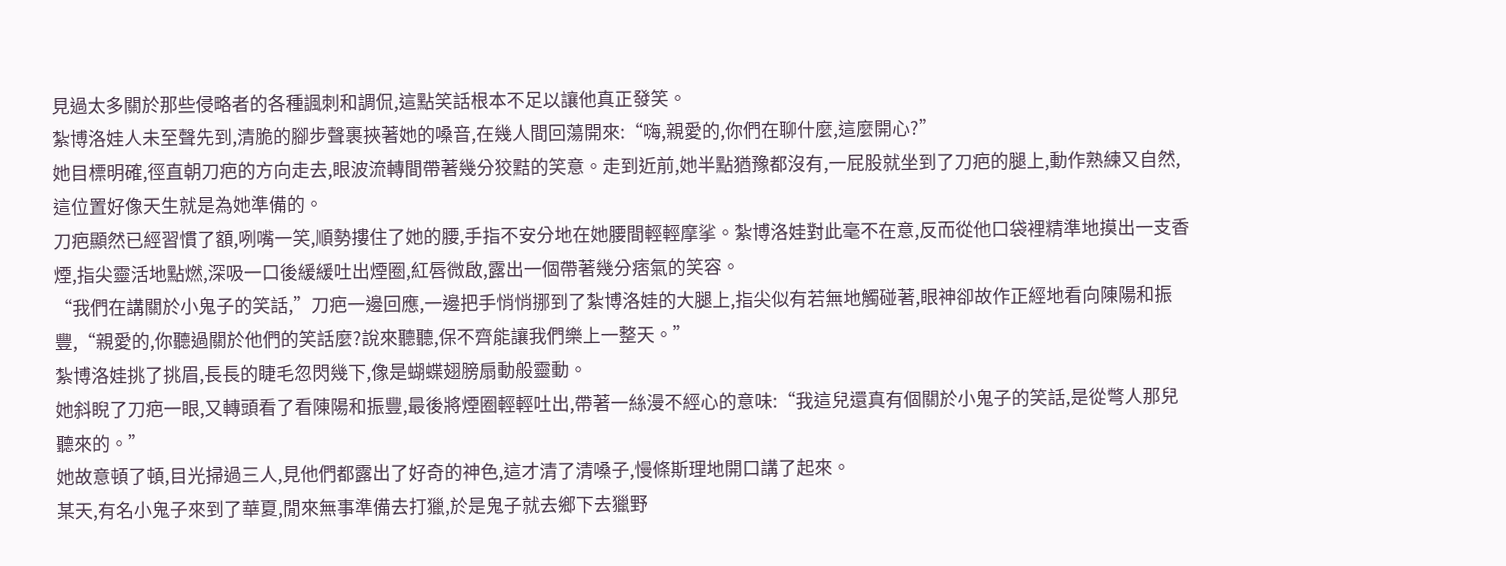見過太多關於那些侵略者的各種諷刺和調侃,這點笑話根本不足以讓他真正發笑。
紮博洛娃人未至聲先到,清脆的腳步聲裹挾著她的嗓音,在幾人間回蕩開來:“嗨,親愛的,你們在聊什麼,這麼開心?”
她目標明確,徑直朝刀疤的方向走去,眼波流轉間帶著幾分狡黠的笑意。走到近前,她半點猶豫都沒有,一屁股就坐到了刀疤的腿上,動作熟練又自然,這位置好像天生就是為她準備的。
刀疤顯然已經習慣了額,咧嘴一笑,順勢摟住了她的腰,手指不安分地在她腰間輕輕摩挲。紮博洛娃對此毫不在意,反而從他口袋裡精準地摸出一支香煙,指尖靈活地點燃,深吸一口後緩緩吐出煙圈,紅唇微啟,露出一個帶著幾分痞氣的笑容。
“我們在講關於小鬼子的笑話,”刀疤一邊回應,一邊把手悄悄挪到了紮博洛娃的大腿上,指尖似有若無地觸碰著,眼神卻故作正經地看向陳陽和振豐,“親愛的,你聽過關於他們的笑話麼?說來聽聽,保不齊能讓我們樂上一整天。”
紮博洛娃挑了挑眉,長長的睫毛忽閃幾下,像是蝴蝶翅膀扇動般靈動。
她斜睨了刀疤一眼,又轉頭看了看陳陽和振豐,最後將煙圈輕輕吐出,帶著一絲漫不經心的意味:“我這兒還真有個關於小鬼子的笑話,是從彆人那兒聽來的。”
她故意頓了頓,目光掃過三人,見他們都露出了好奇的神色,這才清了清嗓子,慢條斯理地開口講了起來。
某天,有名小鬼子來到了華夏,閒來無事準備去打獵,於是鬼子就去鄉下去獵野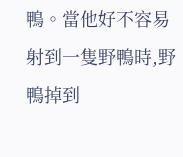鴨。當他好不容易射到一隻野鴨時,野鴨掉到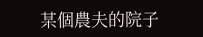某個農夫的院子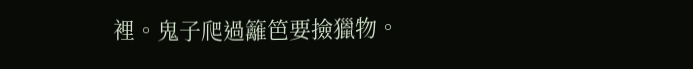裡。鬼子爬過籬笆要撿獵物。